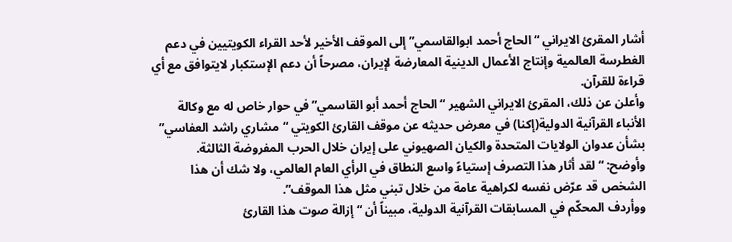أشار المقرئ الايراني “الحاج أحمد ابوالقاسمي” إلى الموقف الأخير لأحد القراء الكويتيين في دعم الغطرسة العالمية وإنتاج الأعمال الدينية المعارضة لإيران، مصرحاً أن دعم الإستکبار لايتوافق مع أي قراءة للقرآن.
وأعلن عن ذلك، المقرئ الايراني الشهير “الحاج أحمد أبو القاسمي” في حوار خاص له مع وكالة الأنباء القرآنية الدولية(إکنا) في معرض حديثه عن موقف القارئ الكويتي “مشاري راشد العفاسي” بشأن عدوان الولايات المتحدة والكيان الصهيوني على إيران خلال الحرب المفروضة الثالثة.
وأوضح: “لقد أثار هذا التصرف إستياءً واسع النطاق في الرأي العام العالمي، ولا شك أن هذا الشخص قد عرّض نفسه لكراهية عامة من خلال تبني مثل هذا الموقف”.
ووأردف المحكّم في المسابقات القرآنية الدولية، مبيناً أن “إزالة صوت هذا القارئ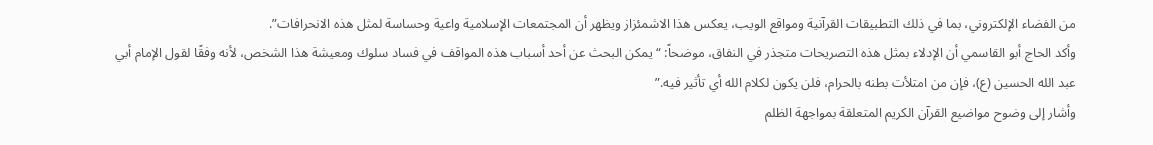من الفضاء الإلكتروني، بما في ذلك التطبيقات القرآنية ومواقع الويب، يعكس هذا الاشمئزاز ويظهر أن المجتمعات الإسلامية واعية وحساسة لمثل هذه الانحرافات”.
وأكد الحاج أبو القاسمي أن الإدلاء بمثل هذه التصريحات متجذر في النفاق، موضحاً: “يمكن البحث عن أحد أسباب هذه المواقف في فساد سلوك ومعيشة هذا الشخص، لأنه وفقًا لقول الإمام أبي عبد الله الحسين (ع)، فإن من امتلأت بطنه بالحرام، فلن يكون لكلام الله أي تأثير فيه.”
وأشار إلى وضوح مواضيع القرآن الكريم المتعلقة بمواجهة الظلم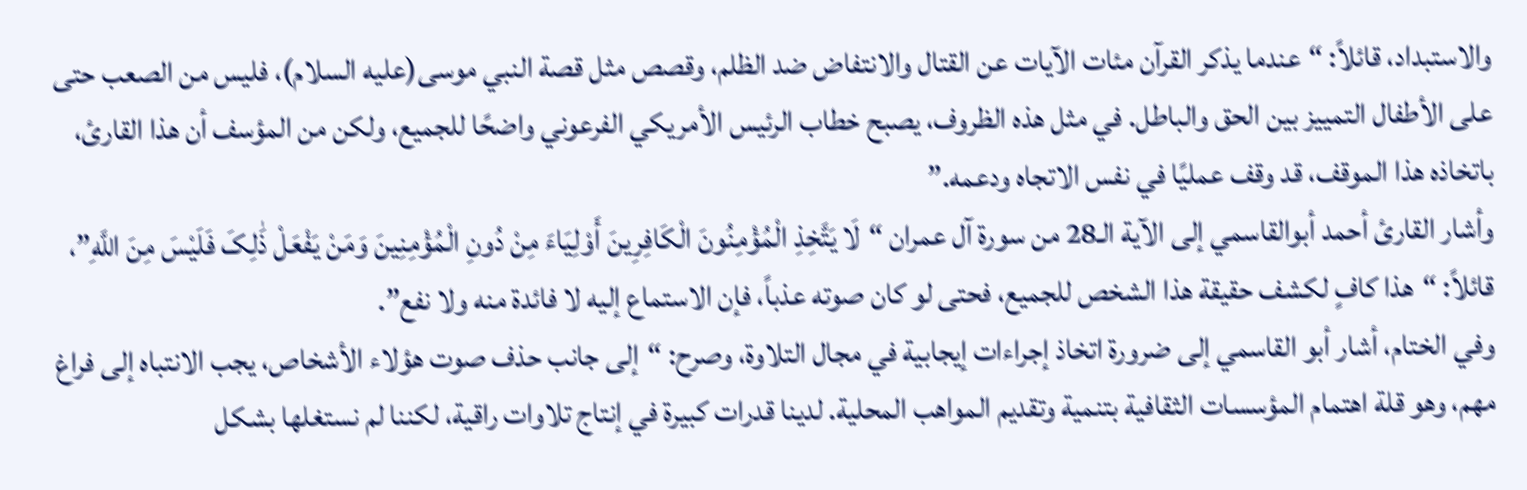والاستبداد، قائلاً: “عندما يذكر القرآن مئات الآيات عن القتال والانتفاض ضد الظلم، وقصص مثل قصة النبي موسى(عليه السلام)، فليس من الصعب حتى على الأطفال التمييز بين الحق والباطل. في مثل هذه الظروف، يصبح خطاب الرئيس الأمريكي الفرعوني واضحًا للجميع، ولكن من المؤسف أن هذا القارئ، باتخاذه هذا الموقف، قد وقف عمليًا في نفس الاتجاه ودعمه.”
وأشار القارئ أحمد أبوالقاسمي إلى الآية الـ28 من سورة آل عمران “لَا یَتَّخِذِ الْمُؤْمِنُونَ الْکَافِرِینَ أَوْلِیَاءَ مِنْ دُونِ الْمُؤْمِنِینَ وَمَنْ یَفْعَلْ ذَٰلِکَ فَلَیْسَ مِنَ اللَّهِ”، قائلاً: “هذا كافٍ لكشف حقيقة هذا الشخص للجميع، فحتى لو كان صوته عذباً، فإن الاستماع إليه لا فائدة منه ولا نفع”.
وفي الختام، أشار أبو القاسمي إلى ضرورة اتخاذ إجراءات إيجابية في مجال التلاوة، وصرح: “إلى جانب حذف صوت هؤلاء الأشخاص، يجب الانتباه إلى فراغ مهم، وهو قلة اهتمام المؤسسات الثقافية بتنمية وتقديم المواهب المحلية. لدينا قدرات كبيرة في إنتاج تلاوات راقية، لكننا لم نستغلها بشكل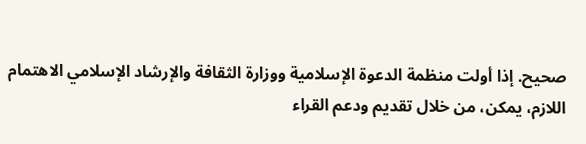صحيح. إذا أولت منظمة الدعوة الإسلامية ووزارة الثقافة والإرشاد الإسلامي الاهتمام اللازم، يمكن، من خلال تقديم ودعم القراء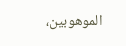الموهوبين،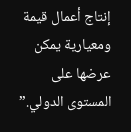إنتاج أعمال قيمة ومعيارية يمكن عرضها على المستوى الدولي.”